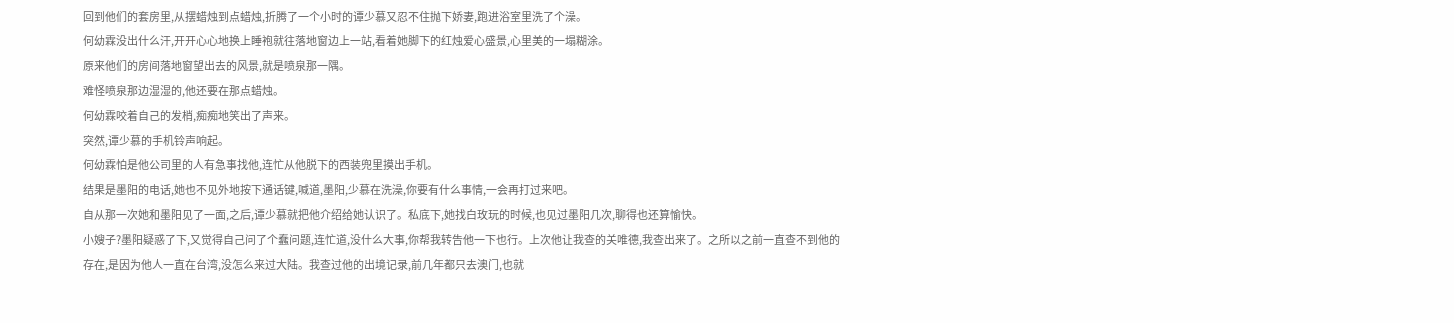回到他们的套房里,从摆蜡烛到点蜡烛,折腾了一个小时的谭少慕又忍不住抛下娇妻,跑进浴室里洗了个澡。
何幼霖没出什么汗,开开心心地换上睡袍就往落地窗边上一站,看着她脚下的红烛爱心盛景,心里美的一塌糊涂。
原来他们的房间落地窗望出去的风景,就是喷泉那一隅。
难怪喷泉那边湿湿的,他还要在那点蜡烛。
何幼霖咬着自己的发梢,痴痴地笑出了声来。
突然,谭少慕的手机铃声响起。
何幼霖怕是他公司里的人有急事找他,连忙从他脱下的西装兜里摸出手机。
结果是墨阳的电话,她也不见外地按下通话键,喊道,墨阳,少慕在洗澡,你要有什么事情,一会再打过来吧。
自从那一次她和墨阳见了一面,之后,谭少慕就把他介绍给她认识了。私底下,她找白玫玩的时候,也见过墨阳几次,聊得也还算愉快。
小嫂子?墨阳疑惑了下,又觉得自己问了个蠢问题,连忙道,没什么大事,你帮我转告他一下也行。上次他让我查的关唯德,我查出来了。之所以之前一直查不到他的存在,是因为他人一直在台湾,没怎么来过大陆。我查过他的出境记录,前几年都只去澳门,也就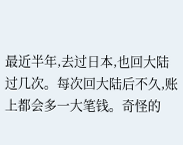最近半年,去过日本,也回大陆过几次。每次回大陆后不久,账上都会多一大笔钱。奇怪的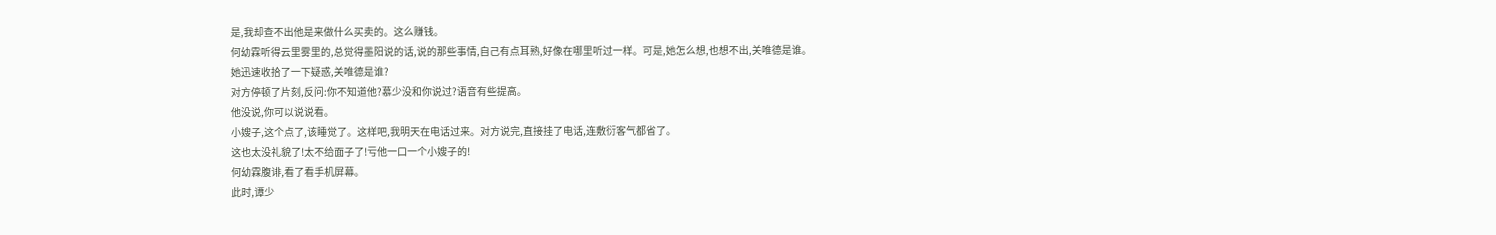是,我却查不出他是来做什么买卖的。这么赚钱。
何幼霖听得云里雾里的,总觉得墨阳说的话,说的那些事情,自己有点耳熟,好像在哪里听过一样。可是,她怎么想,也想不出,关唯德是谁。
她迅速收拾了一下疑惑,关唯德是谁?
对方停顿了片刻,反问:你不知道他?慕少没和你说过?语音有些提高。
他没说,你可以说说看。
小嫂子,这个点了,该睡觉了。这样吧,我明天在电话过来。对方说完,直接挂了电话,连敷衍客气都省了。
这也太没礼貌了!太不给面子了!亏他一口一个小嫂子的!
何幼霖腹诽,看了看手机屏幕。
此时,谭少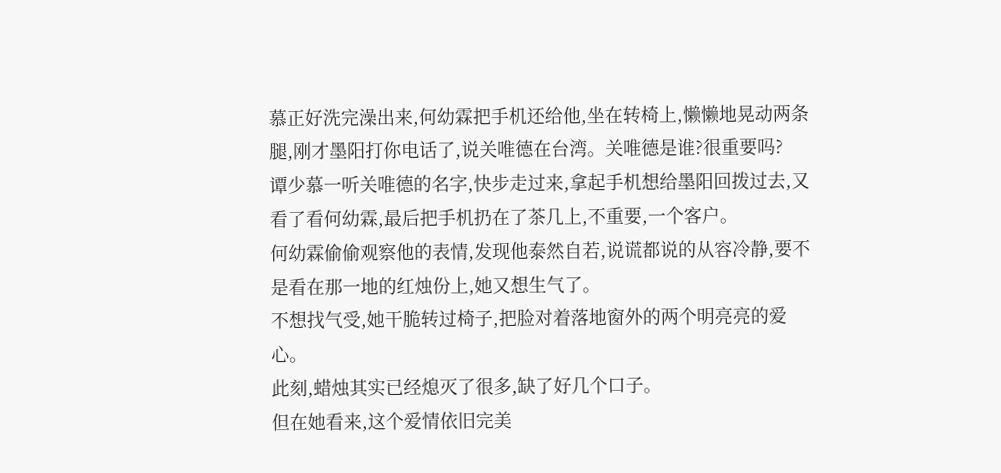慕正好洗完澡出来,何幼霖把手机还给他,坐在转椅上,懒懒地晃动两条腿,刚才墨阳打你电话了,说关唯德在台湾。关唯德是谁?很重要吗?
谭少慕一听关唯德的名字,快步走过来,拿起手机想给墨阳回拨过去,又看了看何幼霖,最后把手机扔在了茶几上,不重要,一个客户。
何幼霖偷偷观察他的表情,发现他泰然自若,说谎都说的从容冷静,要不是看在那一地的红烛份上,她又想生气了。
不想找气受,她干脆转过椅子,把脸对着落地窗外的两个明亮亮的爱心。
此刻,蜡烛其实已经熄灭了很多,缺了好几个口子。
但在她看来,这个爱情依旧完美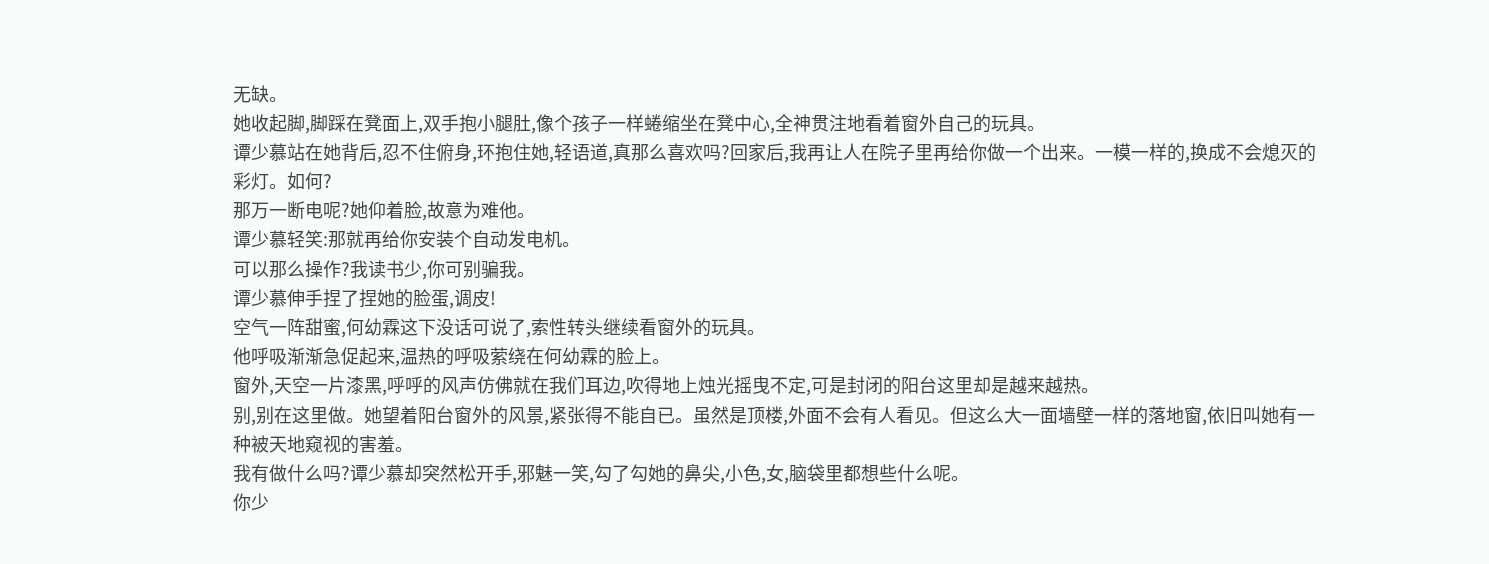无缺。
她收起脚,脚踩在凳面上,双手抱小腿肚,像个孩子一样蜷缩坐在凳中心,全神贯注地看着窗外自己的玩具。
谭少慕站在她背后,忍不住俯身,环抱住她,轻语道,真那么喜欢吗?回家后,我再让人在院子里再给你做一个出来。一模一样的,换成不会熄灭的彩灯。如何?
那万一断电呢?她仰着脸,故意为难他。
谭少慕轻笑:那就再给你安装个自动发电机。
可以那么操作?我读书少,你可别骗我。
谭少慕伸手捏了捏她的脸蛋,调皮!
空气一阵甜蜜,何幼霖这下没话可说了,索性转头继续看窗外的玩具。
他呼吸渐渐急促起来,温热的呼吸萦绕在何幼霖的脸上。
窗外,天空一片漆黑,呼呼的风声仿佛就在我们耳边,吹得地上烛光摇曳不定,可是封闭的阳台这里却是越来越热。
别,别在这里做。她望着阳台窗外的风景,紧张得不能自已。虽然是顶楼,外面不会有人看见。但这么大一面墙壁一样的落地窗,依旧叫她有一种被天地窥视的害羞。
我有做什么吗?谭少慕却突然松开手,邪魅一笑,勾了勾她的鼻尖,小色,女,脑袋里都想些什么呢。
你少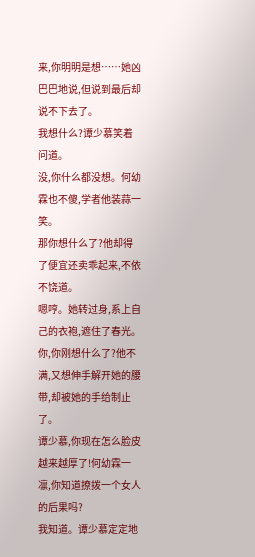来,你明明是想……她凶巴巴地说,但说到最后却说不下去了。
我想什么?谭少慕笑着问道。
没,你什么都没想。何幼霖也不傻,学者他装蒜一笑。
那你想什么了?他却得了便宜还卖乖起来,不依不饶道。
嗯哼。她转过身,系上自己的衣袍,遮住了春光。
你,你刚想什么了?他不满,又想伸手解开她的腰带,却被她的手给制止了。
谭少慕,你现在怎么脸皮越来越厚了!何幼霖一凛,你知道撩拨一个女人的后果吗?
我知道。谭少慕定定地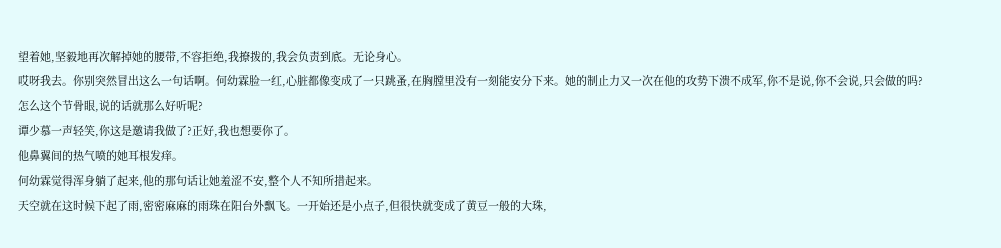望着她,坚毅地再次解掉她的腰带,不容拒绝,我撩拨的,我会负责到底。无论身心。
哎呀我去。你别突然冒出这么一句话啊。何幼霖脸一红,心脏都像变成了一只跳蚤,在胸膛里没有一刻能安分下来。她的制止力又一次在他的攻势下溃不成军,你不是说,你不会说,只会做的吗?
怎么这个节骨眼,说的话就那么好听呢?
谭少慕一声轻笑,你这是邀请我做了?正好,我也想要你了。
他鼻翼间的热气喷的她耳根发痒。
何幼霖觉得浑身躺了起来,他的那句话让她羞涩不安,整个人不知所措起来。
天空就在这时候下起了雨,密密麻麻的雨珠在阳台外飘飞。一开始还是小点子,但很快就变成了黄豆一般的大珠,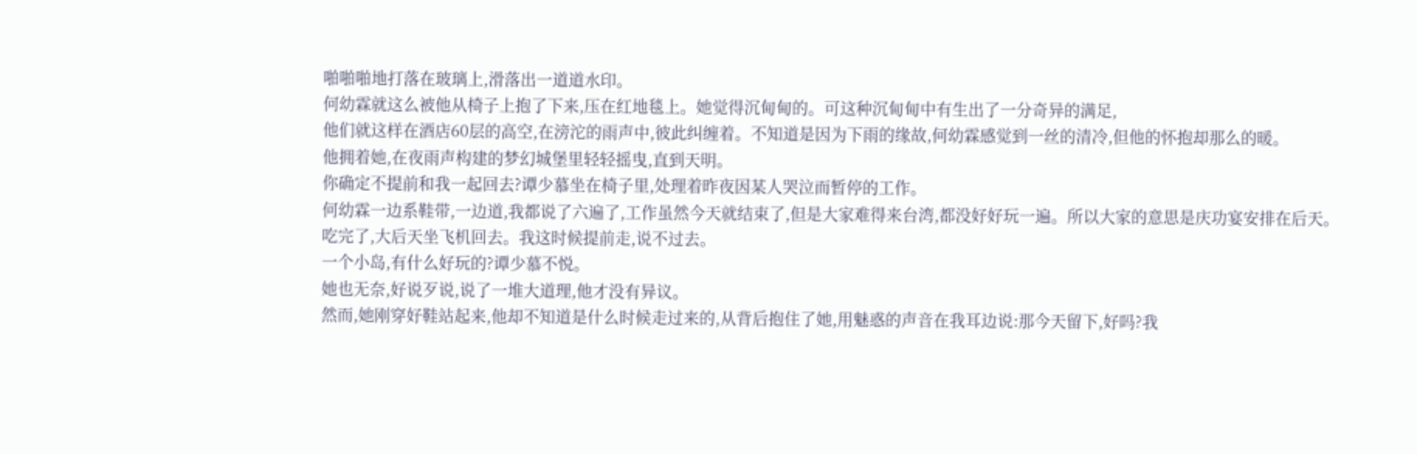啪啪啪地打落在玻璃上,滑落出一道道水印。
何幼霖就这么被他从椅子上抱了下来,压在红地毯上。她觉得沉甸甸的。可这种沉甸甸中有生出了一分奇异的满足,
他们就这样在酒店60层的高空,在滂沱的雨声中,彼此纠缠着。不知道是因为下雨的缘故,何幼霖感觉到一丝的清冷,但他的怀抱却那么的暖。
他拥着她,在夜雨声构建的梦幻城堡里轻轻摇曳,直到天明。
你确定不提前和我一起回去?谭少慕坐在椅子里,处理着昨夜因某人哭泣而暂停的工作。
何幼霖一边系鞋带,一边道,我都说了六遍了,工作虽然今天就结束了,但是大家难得来台湾,都没好好玩一遍。所以大家的意思是庆功宴安排在后天。吃完了,大后天坐飞机回去。我这时候提前走,说不过去。
一个小岛,有什么好玩的?谭少慕不悦。
她也无奈,好说歹说,说了一堆大道理,他才没有异议。
然而,她刚穿好鞋站起来,他却不知道是什么时候走过来的,从背后抱住了她,用魅惑的声音在我耳边说:那今天留下,好吗?我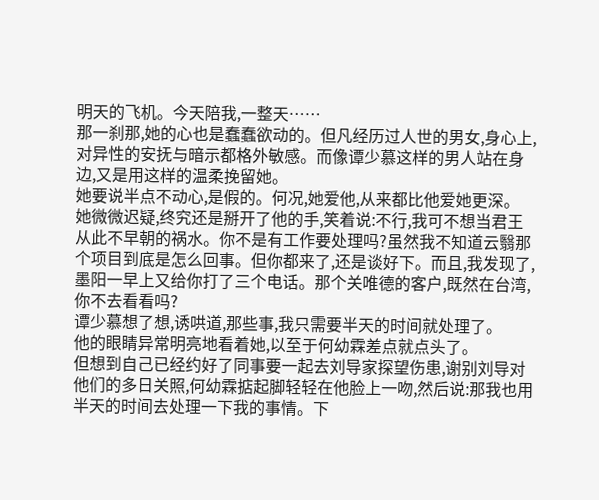明天的飞机。今天陪我,一整天……
那一刹那,她的心也是蠢蠢欲动的。但凡经历过人世的男女,身心上,对异性的安抚与暗示都格外敏感。而像谭少慕这样的男人站在身边,又是用这样的温柔挽留她。
她要说半点不动心,是假的。何况,她爱他,从来都比他爱她更深。
她微微迟疑,终究还是掰开了他的手,笑着说:不行,我可不想当君王从此不早朝的祸水。你不是有工作要处理吗?虽然我不知道云翳那个项目到底是怎么回事。但你都来了,还是谈好下。而且,我发现了,墨阳一早上又给你打了三个电话。那个关唯德的客户,既然在台湾,你不去看看吗?
谭少慕想了想,诱哄道,那些事,我只需要半天的时间就处理了。
他的眼睛异常明亮地看着她,以至于何幼霖差点就点头了。
但想到自己已经约好了同事要一起去刘导家探望伤患,谢别刘导对他们的多日关照,何幼霖掂起脚轻轻在他脸上一吻,然后说:那我也用半天的时间去处理一下我的事情。下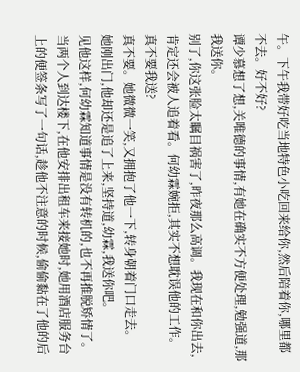午。下午我带好吃当地特色小吃回来给你,然后陪着你,哪里都不去。好不好?
谭少慕想了想,关唯德的事情,有她在确实不方便处理,勉强道,那我送你。
别了,你这张脸太瞩目祸害了,昨夜那么高调。我现在和你出去,肯定还会被人追着看。何幼霖婉拒,其实不想耽误他的工作。
真不要我送?
真不要。她微微一笑,又拥抱了他一下,转身朝着门口走去。
她刚出门,他却还是追了上来,坚持道,幼霖,我送你吧。
见他这样,何幼霖知道事情是没有转机的,也不再推脱矫情了。
当两个人到达楼下,在他安排出租车来接她时,她用酒店服务台上的便签条写了一句话,趁他不注意的时候,偷偷黏在了他的后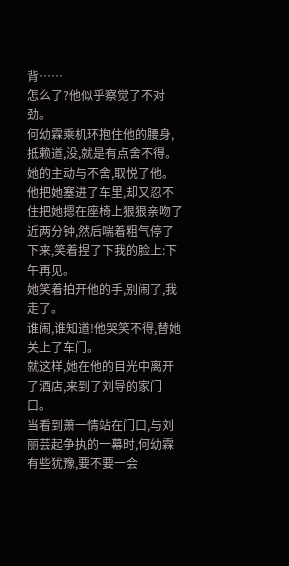背……
怎么了?他似乎察觉了不对劲。
何幼霖乘机环抱住他的腰身,抵赖道,没,就是有点舍不得。
她的主动与不舍,取悦了他。
他把她塞进了车里,却又忍不住把她摁在座椅上狠狠亲吻了近两分钟,然后喘着粗气停了下来,笑着捏了下我的脸上:下午再见。
她笑着拍开他的手,别闹了,我走了。
谁闹,谁知道!他哭笑不得,替她关上了车门。
就这样,她在他的目光中离开了酒店,来到了刘导的家门口。
当看到萧一情站在门口,与刘丽芸起争执的一幕时,何幼霖有些犹豫,要不要一会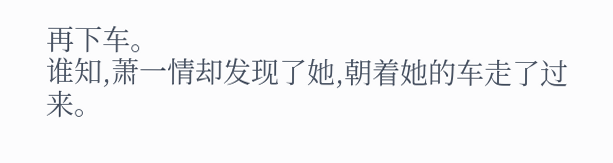再下车。
谁知,萧一情却发现了她,朝着她的车走了过来。